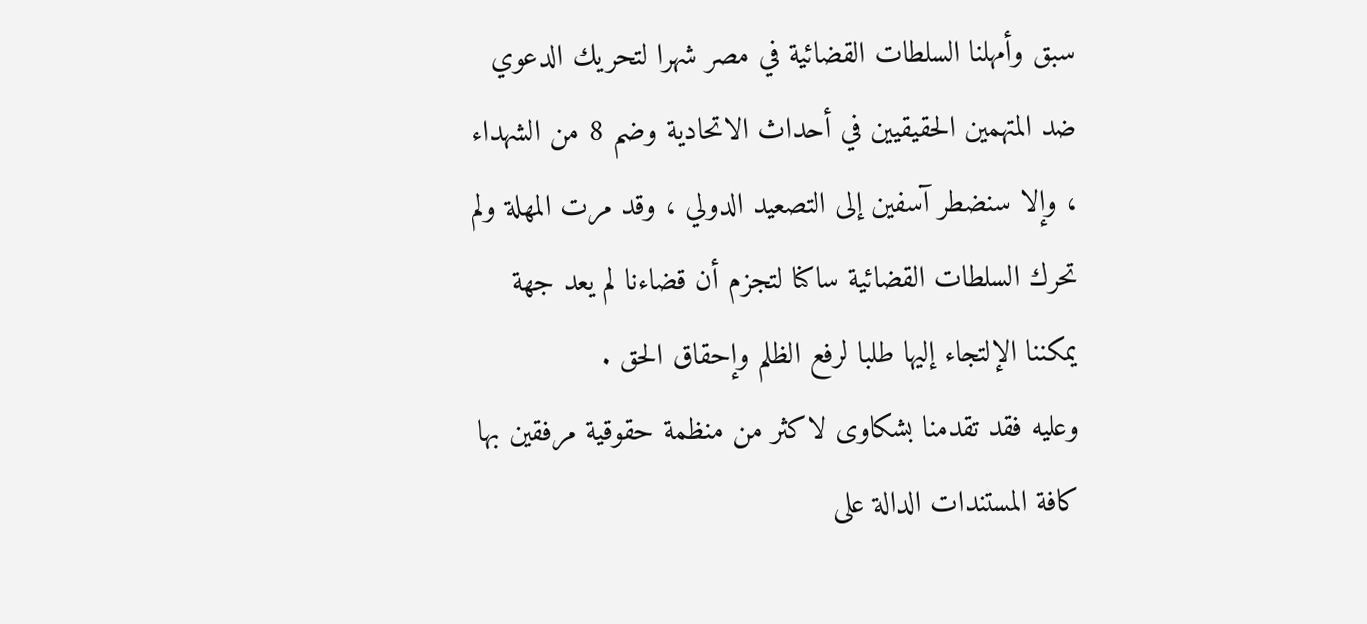سبق وأمهلنا السلطات القضائية في مصر شهرا لتحريك الدعوي ضد المتهمين الحقيقيين في أحداث الاتحادية وضم 8 من الشهداء ، وإلا سنضطر آسفين إلى التصعيد الدولي ، وقد مرت المهلة ولم تحرك السلطات القضائية ساكنا لتجزم أن قضاءنا لم يعد جهة يمكننا الإلتجاء إليها طلبا لرفع الظلم وإحقاق الحق .
وعليه فقد تقدمنا بشكاوى لاكثر من منظمة حقوقية مرفقين بها كافة المستندات الدالة على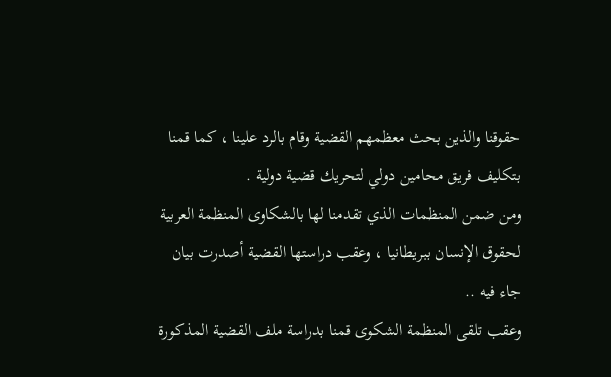حقوقنا والذين بحث معظمهم القضية وقام بالرد علينا ، كما قمنا بتكليف فريق محامين دولي لتحريك قضية دولية .
ومن ضمن المنظمات الذي تقدمنا لها بالشكاوى المنظمة العربية لحقوق الإنسان ببريطانيا ، وعقب دراستها القضية أصدرت بيان جاء فيه ..
وعقب تلقى المنظمة الشكوى قمنا بدراسة ملف القضية المذكورة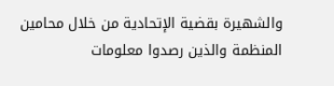والشهيرة بقضية الإتحادية من خلال محامين المنظمة والذين رصدوا معلومات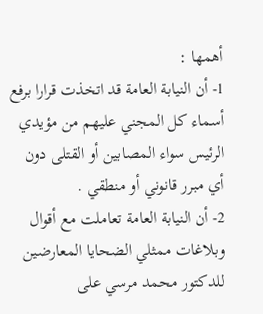أهمها :
1- أن النيابة العامة قد اتخذت قرارا برفع أسماء كل المجني عليهم من مؤيدي الرئيس سواء المصابين أو القتلى دون أي مبرر قانوني أو منطقي .
2- أن النيابة العامة تعاملت مع أقوال وبلاغات ممثلي الضحايا المعارضين للدكتور محمد مرسي على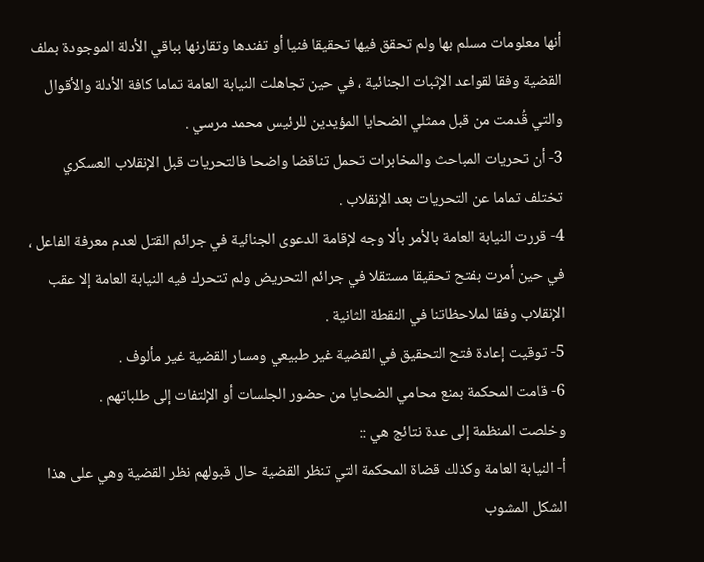أنها معلومات مسلم بها ولم تحقق فيها تحقيقا فنيا أو تفندها وتقارنها بباقي الأدلة الموجودة بملف القضية وفقا لقواعد الإثبات الجنائية ، في حين تجاهلت النيابة العامة تماما كافة الأدلة والأقوال والتي قُدمت من قبل ممثلي الضحايا المؤيدين للرئيس محمد مرسي .
3- أن تحريات المباحث والمخابرات تحمل تناقضا واضحا فالتحريات قبل الإنقلاب العسكري تختلف تماما عن التحريات بعد الإنقلاب .
4- قررت النيابة العامة بالأمر بألا وجه لإقامة الدعوى الجنائية في جرائم القتل لعدم معرفة الفاعل ، في حين أمرت بفتح تحقيقا مستقلا في جرائم التحريض ولم تتحرك فيه النيابة العامة إلا عقب الإنقلاب وفقا لملاحظاتنا في النقطة الثانية .
5- توقيت إعادة فتح التحقيق في القضية غير طبيعي ومسار القضية غير مألوف .
6- قامت المحكمة بمنع محامي الضحايا من حضور الجلسات أو الإلتفات إلى طلباتهم .
وخلصت المنظمة إلى عدة نتائج هي ::
أ- النيابة العامة وكذلك قضاة المحكمة التي تنظر القضية حال قبولهم نظر القضية وهي على هذا الشكل المشوب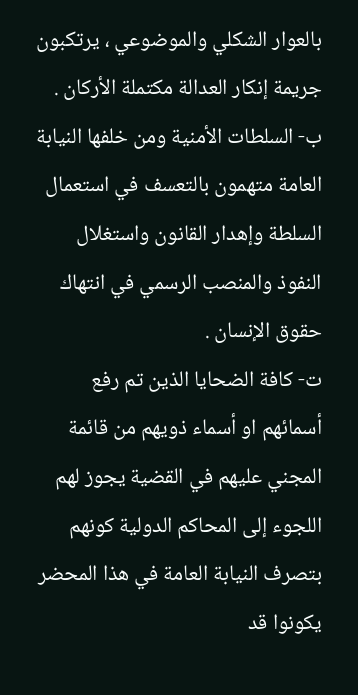بالعوار الشكلي والموضوعي ، يرتكبون جريمة إنكار العدالة مكتملة الأركان .
ب- السلطات الأمنية ومن خلفها النيابة العامة متهمون بالتعسف في استعمال السلطة وإهدار القانون واستغلال النفوذ والمنصب الرسمي في انتهاك حقوق الإنسان .
ت- كافة الضحايا الذين تم رفع أسمائهم او أسماء ذويهم من قائمة المجني عليهم في القضية يجوز لهم اللجوء إلى المحاكم الدولية كونهم بتصرف النيابة العامة في هذا المحضر يكونوا قد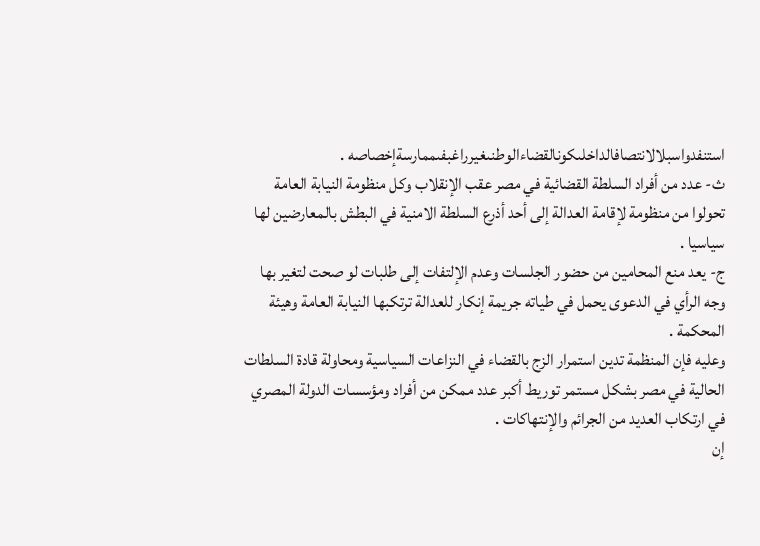استنفدواسبلالانتصافالداخلىكونالقضاءالوطنىغيرراغبفىممارسةإخصاصه .
ث- عدد من أفراد السلطة القضائية في مصر عقب الإنقلاب وكل منظومة النيابة العامة تحولوا من منظومة لإقامة العدالة إلى أحد أذرع السلطة الامنية في البطش بالمعارضين لها سياسيا .
ج- يعد منع المحامين من حضور الجلسات وعدم الإلتفات إلى طلبات لو صحت لتغير بها وجه الرأي في الدعوى يحمل في طياته جريمة إنكار للعدالة ترتكبها النيابة العامة وهيئة المحكمة .
وعليه فإن المنظمة تدين استمرار الزج بالقضاء في النزاعات السياسية ومحاولة قادة السلطات الحالية في مصر بشكل مستمر توريط أكبر عدد ممكن من أفراد ومؤسسات الدولة المصري في ارتكاب العديد من الجرائم والإنتهاكات .
إن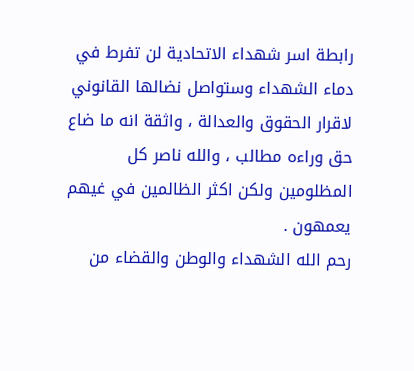رابطة اسر شهداء الاتحادية لن تفرط في دماء الشهداء وستواصل نضالها القانوني لاقرار الحقوق والعدالة ، واثقة انه ما ضاع حق وراءه مطالب ، والله ناصر كل المظلومين ولكن اكثر الظالمين في غيهم يعمهون .
رحم الله الشهداء والوطن والقضاء من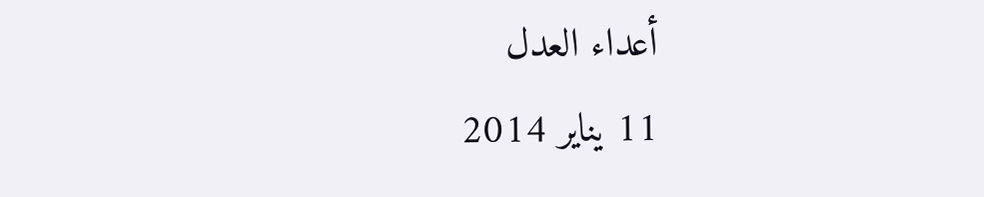أعداء العدل
11 يناير 2014